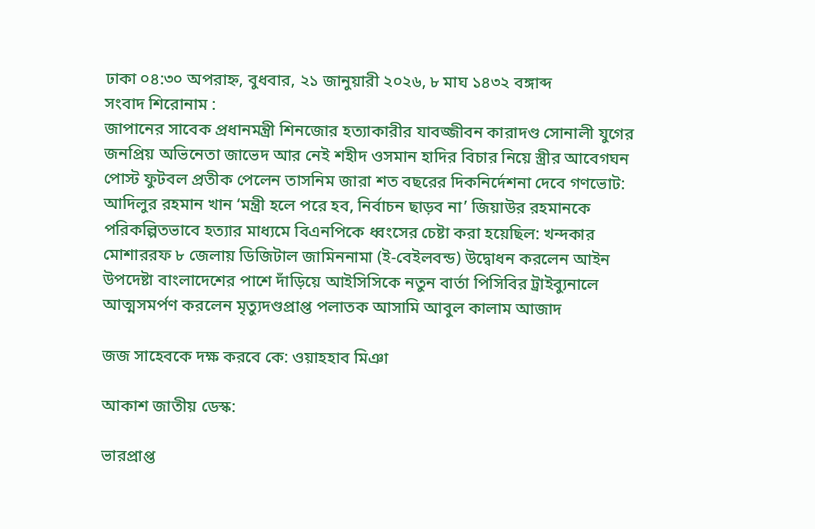ঢাকা ০৪:৩০ অপরাহ্ন, বুধবার, ২১ জানুয়ারী ২০২৬, ৮ মাঘ ১৪৩২ বঙ্গাব্দ
সংবাদ শিরোনাম :
জাপানের সাবেক প্রধানমন্ত্রী শিনজোর হত্যাকারীর যাবজ্জীবন কারাদণ্ড সোনালী যুগের জনপ্রিয় অভিনেতা জাভেদ আর নেই শহীদ ওসমান হাদির বিচার নিয়ে স্ত্রীর আবেগঘন পোস্ট ফুটবল প্রতীক পেলেন তাসনিম জারা শত বছরের দিকনির্দেশনা দেবে গণভোট: আদিলুর রহমান খান ‘মন্ত্রী হলে পরে হব, নির্বাচন ছাড়ব না’ জিয়াউর রহমানকে পরিকল্পিতভাবে হত্যার মাধ্যমে বিএনপিকে ধ্বংসের চেষ্টা করা হয়েছিল: খন্দকার মোশাররফ ৮ জেলায় ডিজিটাল জামিননামা (ই-বেইলবন্ড) উদ্বোধন করলেন আইন উপদেষ্টা বাংলাদেশের পাশে দাঁড়িয়ে আইসিসিকে নতুন বার্তা পিসিবির ট্রাইব্যুনালে আত্মসমর্পণ করলেন মৃত্যুদণ্ডপ্রাপ্ত পলাতক আসামি আবুল কালাম আজাদ

জজ সাহেবকে দক্ষ করবে কে: ওয়াহহাব মিঞা

আকাশ জাতীয় ডেস্ক:

ভারপ্রাপ্ত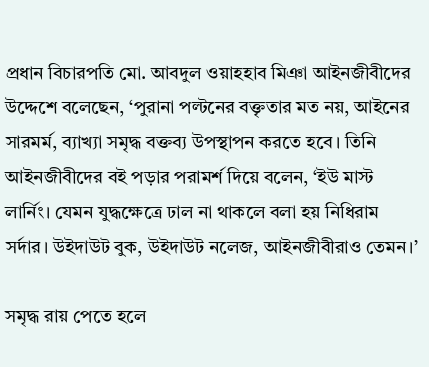প্রধান বিচারপতি মো. আবদুল ওয়াহহাব মিঞা আইনজীবীদের উদ্দেশে বলেছেন, ‘পুরানা পল্টনের বক্তৃতার মত নয়, আইনের সারমর্ম, ব্যাখ্যা সমৃদ্ধ বক্তব্য উপস্থাপন করতে হবে। তিনি আইনজীবীদের বই পড়ার পরামর্শ দিয়ে বলেন, ‘ইউ মাস্ট লার্নিং। যেমন যুদ্ধক্ষেত্রে ঢাল না থাকলে বলা হয় নিধিরাম সর্দার। উইদাউট বুক, উইদাউট নলেজ, আইনজীবীরাও তেমন।’

সমৃদ্ধ রায় পেতে হলে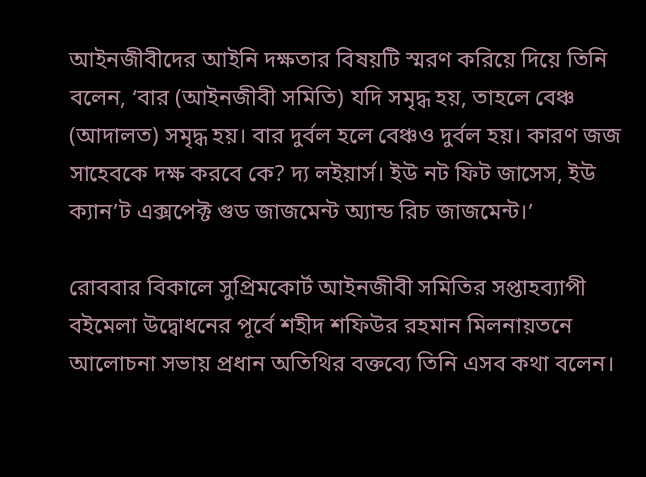আইনজীবীদের আইনি দক্ষতার বিষয়টি স্মরণ করিয়ে দিয়ে তিনি বলেন, ‘বার (আইনজীবী সমিতি) যদি সমৃদ্ধ হয়, তাহলে বেঞ্চ (আদালত) সমৃদ্ধ হয়। বার দুর্বল হলে বেঞ্চও দুর্বল হয়। কারণ জজ সাহেবকে দক্ষ করবে কে? দ্য লইয়ার্স। ইউ নট ফিট জাসেস, ইউ ক্যান’ট এক্সপেক্ট গুড জাজমেন্ট অ্যান্ড রিচ জাজমেন্ট।’

রোববার বিকালে সুপ্রিমকোর্ট আইনজীবী সমিতির সপ্তাহব্যাপী বইমেলা উদ্বোধনের পূর্বে শহীদ শফিউর রহমান মিলনায়তনে আলোচনা সভায় প্রধান অতিথির বক্তব্যে তিনি এসব কথা বলেন।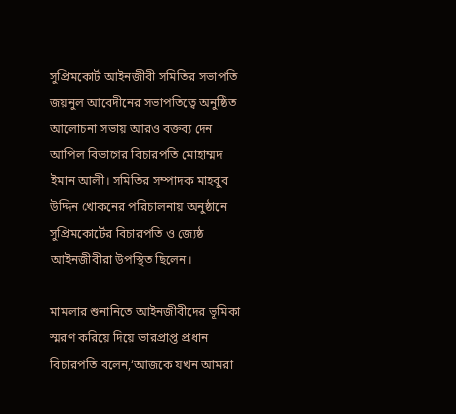সুপ্রিমকোর্ট আইনজীবী সমিতির সভাপতি জয়নুল আবেদীনের সভাপতিত্বে অনুষ্ঠিত আলোচনা সভায় আরও বক্তব্য দেন আপিল বিভাগের বিচারপতি মোহাম্মদ ইমান আলী। সমিতির সম্পাদক মাহবুব উদ্দিন খোকনের পরিচালনায় অনুষ্ঠানে সুপ্রিমকোর্টের বিচারপতি ও জ্যেষ্ঠ আইনজীবীরা উপস্থিত ছিলেন।

মামলার শুনানিতে আইনজীবীদের ভূমিকা স্মরণ করিয়ে দিয়ে ভারপ্রাপ্ত প্রধান বিচারপতি বলেন,‘আজকে যখন আমরা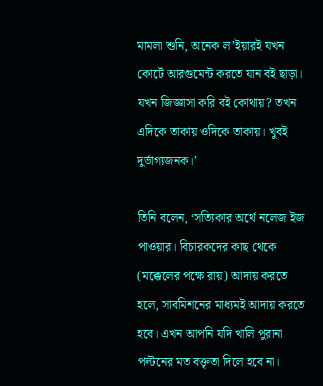মামলা শুনি, অনেক ল’ইয়ারই যখন কোর্টে আরগুমেন্ট করতে যান বই ছাড়া। যখন জিজ্ঞাসা করি বই কোথায়? তখন এদিকে তাকায় ওদিকে তাকায়। খুবই দুর্ভাগ্যজনক।’

তিনি বলেন, ‘সত্যিকার অর্থে নলেজ ইজ পাওয়ার। বিচারকদের কাছ থেকে (মক্কেলের পক্ষে রায়) আদায় করতে হলে, সাবমিশনের মাধ্যমই আদায় করতে হবে। এখন আপনি যদি খালি পুরানা পল্টনের মত বক্তৃতা দিলে হবে না।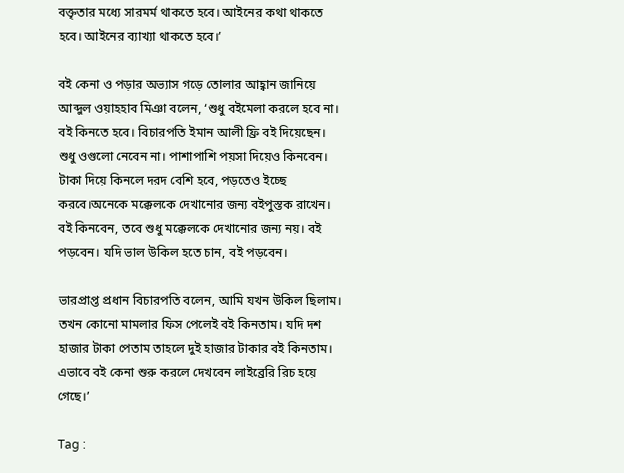বক্তৃতার মধ্যে সারমর্ম থাকতে হবে। আইনের কথা থাকতে হবে। আইনের ব্যাখ্যা থাকতে হবে।’

বই কেনা ও পড়ার অভ্যাস গড়ে তোলার আহ্বান জানিয়ে আব্দুল ওয়াহহাব মিঞা বলেন, ‘শুধু বইমেলা করলে হবে না। বই কিনতে হবে। বিচারপতি ইমান আলী ফ্রি বই দিয়েছেন। শুধু ওগুলো নেবেন না। পাশাপাশি পয়সা দিয়েও কিনবেন। টাকা দিয়ে কিনলে দরদ বেশি হবে, পড়তেও ইচ্ছে করবে।অনেকে মক্কেলকে দেখানোর জন্য বইপুস্তক রাখেন। বই কিনবেন, তবে শুধু মক্কেলকে দেখানোর জন্য নয়। বই পড়বেন। যদি ভাল উকিল হতে চান, বই পড়বেন।

ভারপ্রাপ্ত প্রধান বিচারপতি বলেন, আমি যখন উকিল ছিলাম। তখন কোনো মামলার ফিস পেলেই বই কিনতাম। যদি দশ হাজার টাকা পেতাম তাহলে দুই হাজার টাকার বই কিনতাম। এভাবে বই কেনা শুরু করলে দেখবেন লাইব্রেরি রিচ হয়ে গেছে।’

Tag :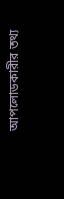আপলোডকারীর তথ্য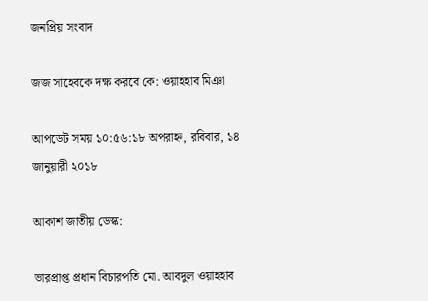জনপ্রিয় সংবাদ

জজ সাহেবকে দক্ষ করবে কে: ওয়াহহাব মিঞা

আপডেট সময় ১০:৫৬:১৮ অপরাহ্ন, রবিবার, ১৪ জানুয়ারী ২০১৮

আকাশ জাতীয় ডেস্ক:

ভারপ্রাপ্ত প্রধান বিচারপতি মো. আবদুল ওয়াহহাব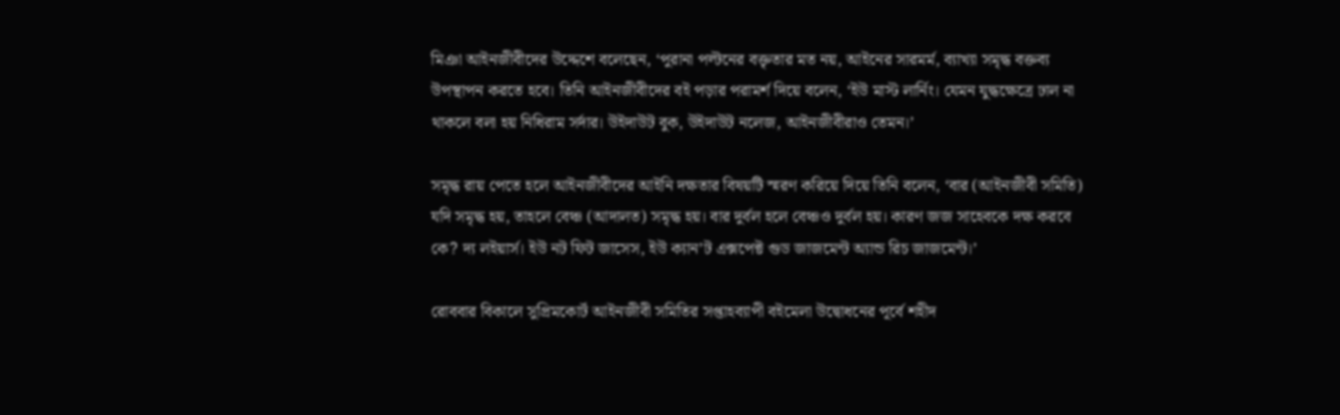মিঞা আইনজীবীদের উদ্দেশে বলেছেন, ‘পুরানা পল্টনের বক্তৃতার মত নয়, আইনের সারমর্ম, ব্যাখ্যা সমৃদ্ধ বক্তব্য উপস্থাপন করতে হবে। তিনি আইনজীবীদের বই পড়ার পরামর্শ দিয়ে বলেন, ‘ইউ মাস্ট লার্নিং। যেমন যুদ্ধক্ষেত্রে ঢাল না থাকলে বলা হয় নিধিরাম সর্দার। উইদাউট বুক, উইদাউট নলেজ, আইনজীবীরাও তেমন।’

সমৃদ্ধ রায় পেতে হলে আইনজীবীদের আইনি দক্ষতার বিষয়টি স্মরণ করিয়ে দিয়ে তিনি বলেন, ‘বার (আইনজীবী সমিতি) যদি সমৃদ্ধ হয়, তাহলে বেঞ্চ (আদালত) সমৃদ্ধ হয়। বার দুর্বল হলে বেঞ্চও দুর্বল হয়। কারণ জজ সাহেবকে দক্ষ করবে কে? দ্য লইয়ার্স। ইউ নট ফিট জাসেস, ইউ ক্যান’ট এক্সপেক্ট গুড জাজমেন্ট অ্যান্ড রিচ জাজমেন্ট।’

রোববার বিকালে সুপ্রিমকোর্ট আইনজীবী সমিতির সপ্তাহব্যাপী বইমেলা উদ্বোধনের পূর্বে শহীদ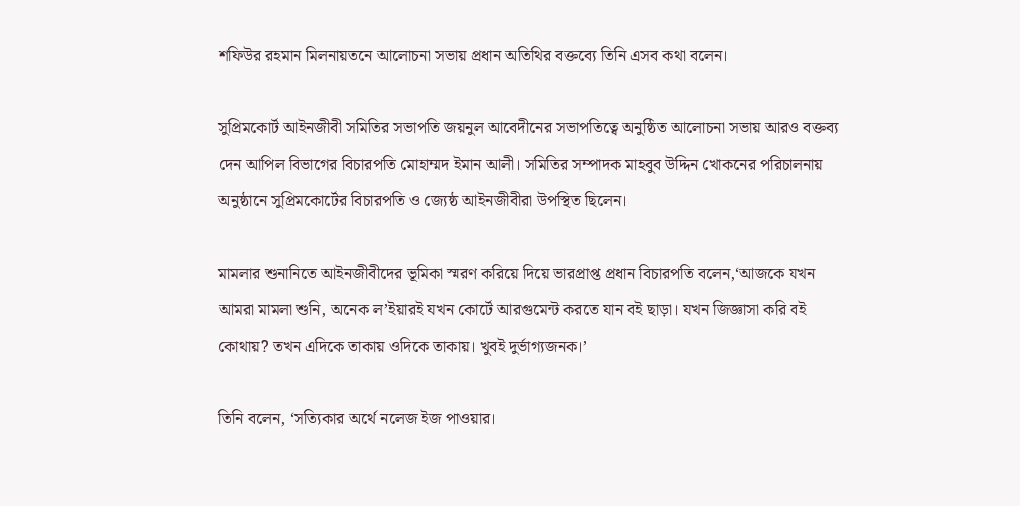শফিউর রহমান মিলনায়তনে আলোচনা সভায় প্রধান অতিথির বক্তব্যে তিনি এসব কথা বলেন।

সুপ্রিমকোর্ট আইনজীবী সমিতির সভাপতি জয়নুল আবেদীনের সভাপতিত্বে অনুষ্ঠিত আলোচনা সভায় আরও বক্তব্য দেন আপিল বিভাগের বিচারপতি মোহাম্মদ ইমান আলী। সমিতির সম্পাদক মাহবুব উদ্দিন খোকনের পরিচালনায় অনুষ্ঠানে সুপ্রিমকোর্টের বিচারপতি ও জ্যেষ্ঠ আইনজীবীরা উপস্থিত ছিলেন।

মামলার শুনানিতে আইনজীবীদের ভূমিকা স্মরণ করিয়ে দিয়ে ভারপ্রাপ্ত প্রধান বিচারপতি বলেন,‘আজকে যখন আমরা মামলা শুনি, অনেক ল’ইয়ারই যখন কোর্টে আরগুমেন্ট করতে যান বই ছাড়া। যখন জিজ্ঞাসা করি বই কোথায়? তখন এদিকে তাকায় ওদিকে তাকায়। খুবই দুর্ভাগ্যজনক।’

তিনি বলেন, ‘সত্যিকার অর্থে নলেজ ইজ পাওয়ার।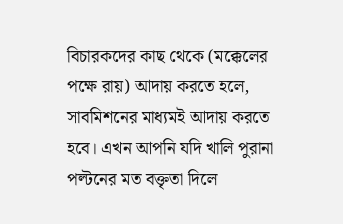বিচারকদের কাছ থেকে (মক্কেলের পক্ষে রায়) আদায় করতে হলে, সাবমিশনের মাধ্যমই আদায় করতে হবে। এখন আপনি যদি খালি পুরানা পল্টনের মত বক্তৃতা দিলে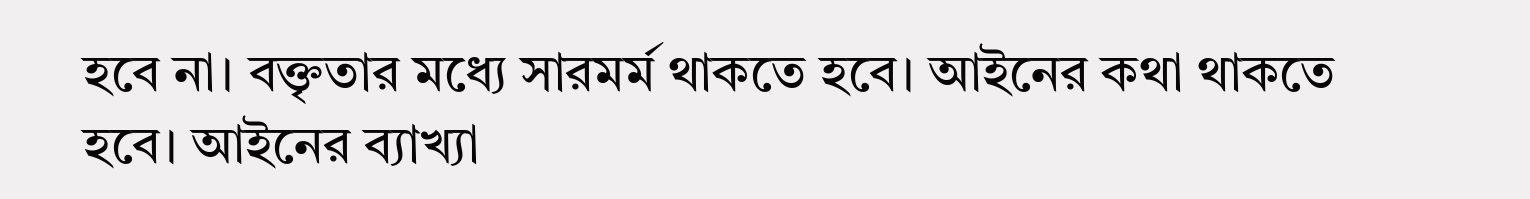হবে না। বক্তৃতার মধ্যে সারমর্ম থাকতে হবে। আইনের কথা থাকতে হবে। আইনের ব্যাখ্যা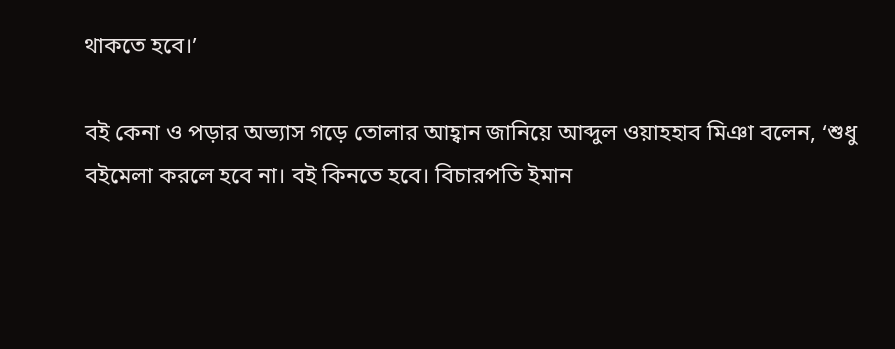থাকতে হবে।’

বই কেনা ও পড়ার অভ্যাস গড়ে তোলার আহ্বান জানিয়ে আব্দুল ওয়াহহাব মিঞা বলেন, ‘শুধু বইমেলা করলে হবে না। বই কিনতে হবে। বিচারপতি ইমান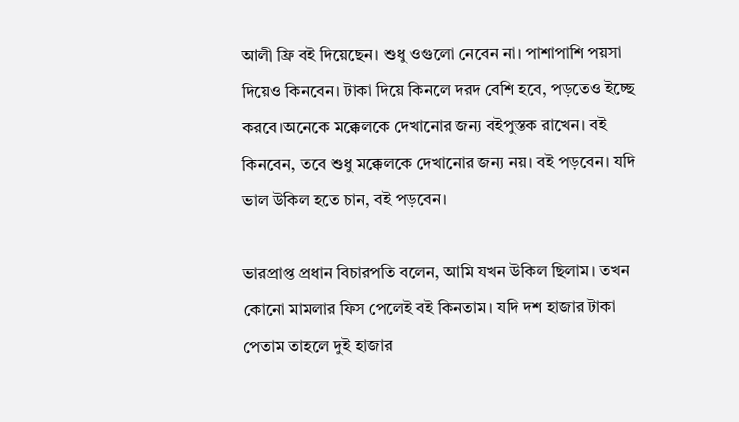আলী ফ্রি বই দিয়েছেন। শুধু ওগুলো নেবেন না। পাশাপাশি পয়সা দিয়েও কিনবেন। টাকা দিয়ে কিনলে দরদ বেশি হবে, পড়তেও ইচ্ছে করবে।অনেকে মক্কেলকে দেখানোর জন্য বইপুস্তক রাখেন। বই কিনবেন, তবে শুধু মক্কেলকে দেখানোর জন্য নয়। বই পড়বেন। যদি ভাল উকিল হতে চান, বই পড়বেন।

ভারপ্রাপ্ত প্রধান বিচারপতি বলেন, আমি যখন উকিল ছিলাম। তখন কোনো মামলার ফিস পেলেই বই কিনতাম। যদি দশ হাজার টাকা পেতাম তাহলে দুই হাজার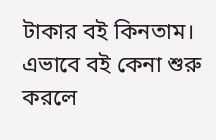টাকার বই কিনতাম। এভাবে বই কেনা শুরু করলে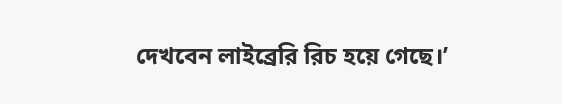দেখবেন লাইব্রেরি রিচ হয়ে গেছে।’